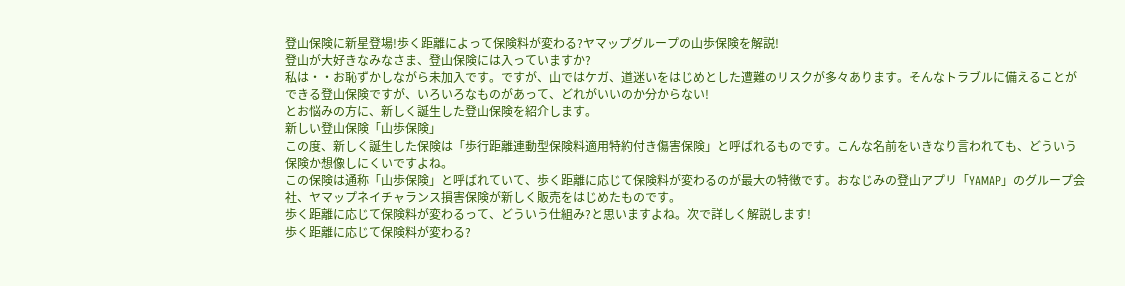登山保険に新星登場!歩く距離によって保険料が変わる?ヤマップグループの山歩保険を解説!
登山が大好きなみなさま、登山保険には入っていますか?
私は・・お恥ずかしながら未加入です。ですが、山ではケガ、道迷いをはじめとした遭難のリスクが多々あります。そんなトラブルに備えることができる登山保険ですが、いろいろなものがあって、どれがいいのか分からない!
とお悩みの方に、新しく誕生した登山保険を紹介します。
新しい登山保険「山歩保険」
この度、新しく誕生した保険は「歩行距離連動型保険料適用特約付き傷害保険」と呼ばれるものです。こんな名前をいきなり言われても、どういう保険か想像しにくいですよね。
この保険は通称「山歩保険」と呼ばれていて、歩く距離に応じて保険料が変わるのが最大の特徴です。おなじみの登山アプリ「YAMAP」のグループ会社、ヤマップネイチャランス損害保険が新しく販売をはじめたものです。
歩く距離に応じて保険料が変わるって、どういう仕組み?と思いますよね。次で詳しく解説します!
歩く距離に応じて保険料が変わる?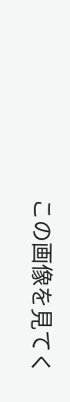この画像を見てく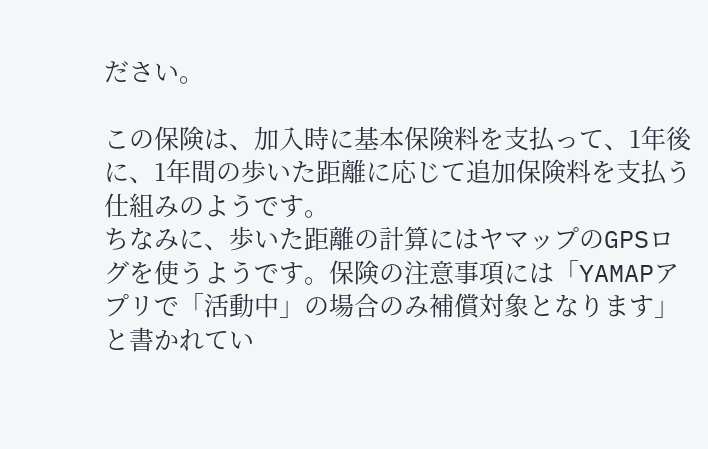ださい。

この保険は、加入時に基本保険料を支払って、1年後に、1年間の歩いた距離に応じて追加保険料を支払う仕組みのようです。
ちなみに、歩いた距離の計算にはヤマップのGPSログを使うようです。保険の注意事項には「YAMAPアプリで「活動中」の場合のみ補償対象となります」と書かれてい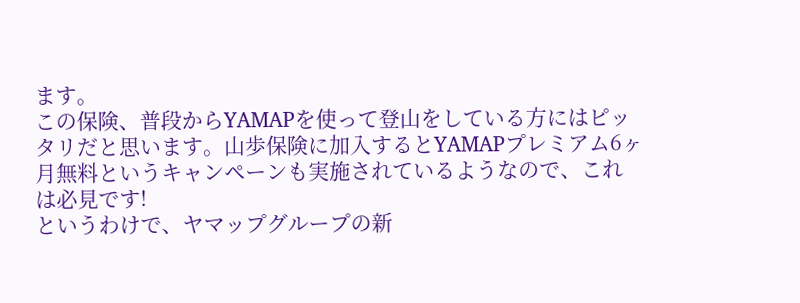ます。
この保険、普段からYAMAPを使って登山をしている方にはピッタリだと思います。山歩保険に加入するとYAMAPプレミアム6ヶ月無料というキャンペーンも実施されているようなので、これは必見です!
というわけで、ヤマップグループの新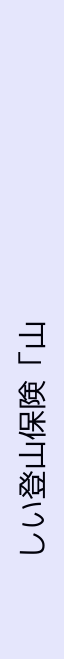しい登山保険「山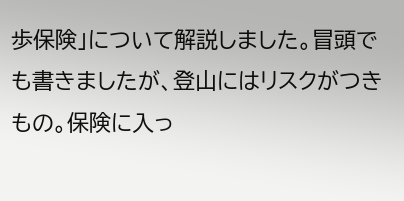歩保険」について解説しました。冒頭でも書きましたが、登山にはリスクがつきもの。保険に入っ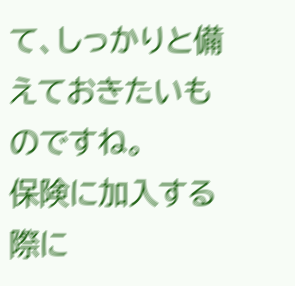て、しっかりと備えておきたいものですね。
保険に加入する際に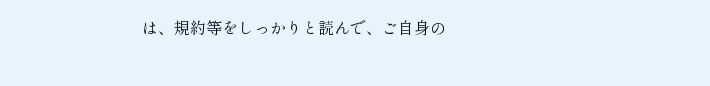は、規約等をしっかりと読んで、ご自身の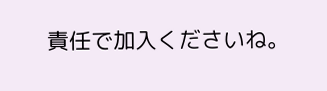責任で加入くださいね。